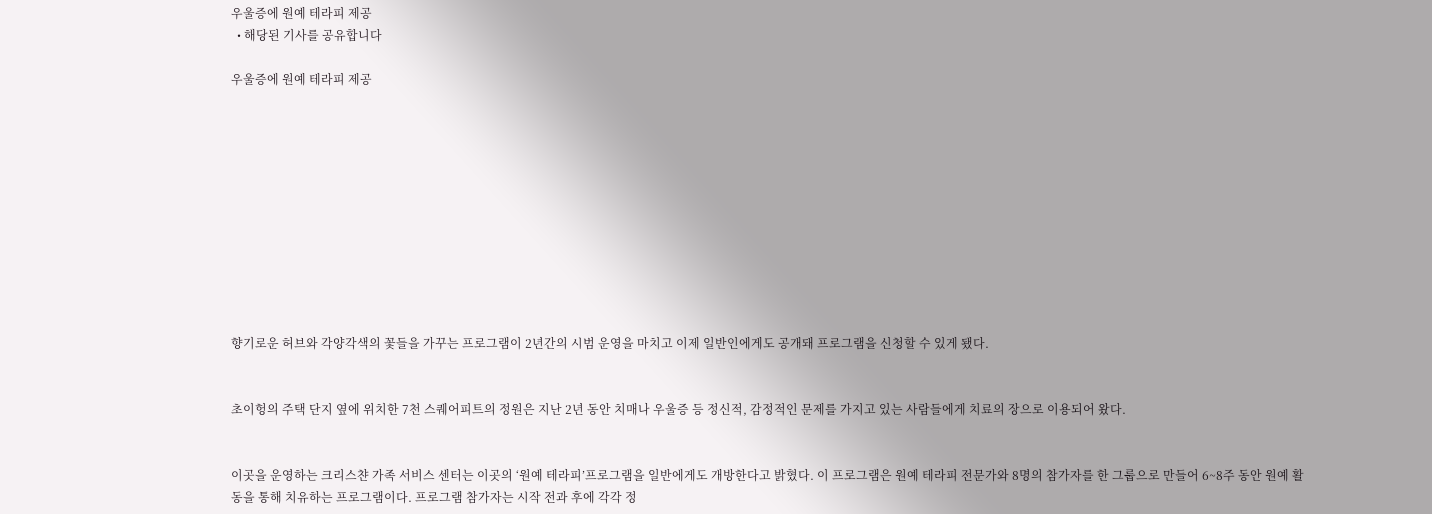우울증에 원예 테라피 제공
  • 해당된 기사를 공유합니다

우울증에 원예 테라피 제공











향기로운 허브와 각양각색의 꽃들을 가꾸는 프로그램이 2년간의 시범 운영을 마치고 이제 일반인에게도 공개돼 프로그램을 신청할 수 있게 됐다.


초이헝의 주택 단지 옆에 위치한 7천 스퀘어피트의 정원은 지난 2년 동안 치매나 우울증 등 정신적, 감정적인 문제를 가지고 있는 사람들에게 치료의 장으로 이용되어 왔다.


이곳을 운영하는 크리스챤 가족 서비스 센터는 이곳의 ‘원예 테라피’프로그램을 일반에게도 개방한다고 밝혔다. 이 프로그램은 원예 테라피 전문가와 8명의 참가자를 한 그룹으로 만들어 6~8주 동안 원예 활동을 통해 치유하는 프로그램이다. 프로그램 참가자는 시작 전과 후에 각각 정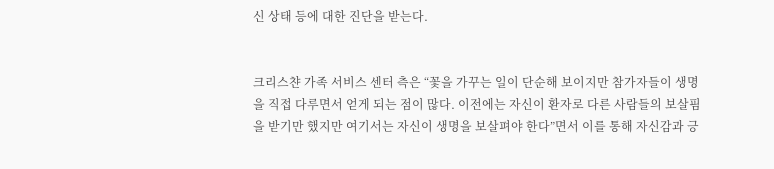신 상태 등에 대한 진단을 받는다.


크리스챤 가족 서비스 센터 측은 “꽃을 가꾸는 일이 단순해 보이지만 참가자들이 생명을 직접 다루면서 얻게 되는 점이 많다. 이전에는 자신이 환자로 다른 사람들의 보살핌을 받기만 했지만 여기서는 자신이 생명을 보살펴야 한다”면서 이를 통해 자신감과 긍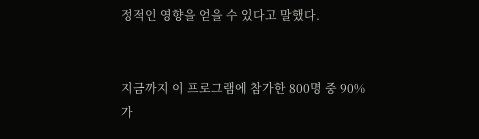정적인 영향을 얻을 수 있다고 말했다.


지금까지 이 프로그램에 참가한 800명 중 90%가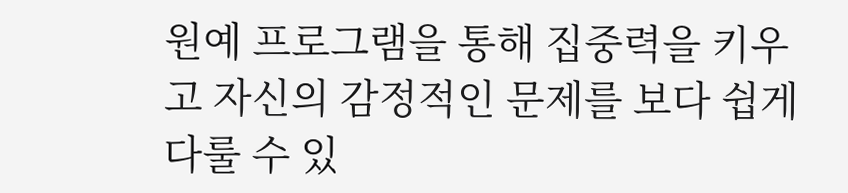원예 프로그램을 통해 집중력을 키우고 자신의 감정적인 문제를 보다 쉽게 다룰 수 있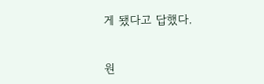게 됐다고 답했다.


원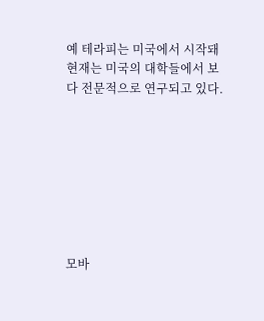예 테라피는 미국에서 시작돼 현재는 미국의 대학들에서 보다 전문적으로 연구되고 있다.








모바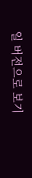일 버전으로 보기